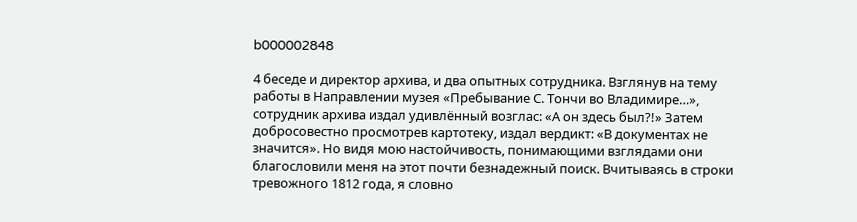b000002848

4 беседе и директор архива, и два опытных сотрудника. Взглянув на тему работы в Направлении музея «Пребывание С. Тончи во Владимире…», сотрудник архива издал удивлённый возглас: «А он здесь был?!» Затем добросовестно просмотрев картотеку, издал вердикт: «В документах не значится». Но видя мою настойчивость, понимающими взглядами они благословили меня на этот почти безнадежный поиск. Вчитываясь в строки тревожного 1812 года, я словно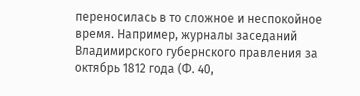переносилась в то сложное и неспокойное время. Например, журналы заседаний Владимирского губернского правления за октябрь 1812 года (Ф. 40,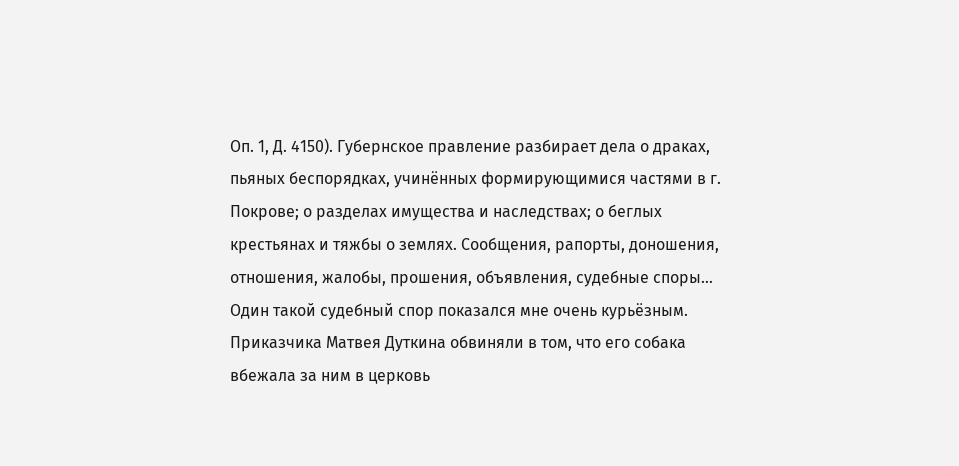Оп. 1, Д. 4150). Губернское правление разбирает дела о драках, пьяных беспорядках, учинённых формирующимися частями в г. Покрове; о разделах имущества и наследствах; о беглых крестьянах и тяжбы о землях. Сообщения, рапорты, доношения, отношения, жалобы, прошения, объявления, судебные споры… Один такой судебный спор показался мне очень курьёзным. Приказчика Матвея Дуткина обвиняли в том, что его собака вбежала за ним в церковь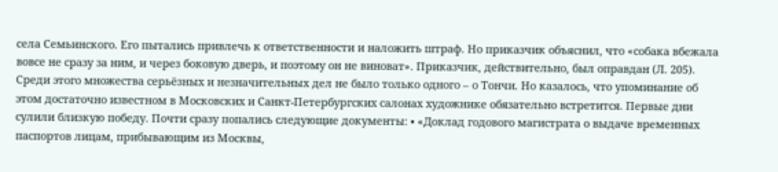села Семьинского. Его пытались привлечь к ответственности и наложить штраф. Но приказчик объяснил, что «собака вбежала вовсе не сразу за ним, и через боковую дверь, и поэтому он не виноват». Приказчик, действительно, был оправдан (Л. 205). Среди этого множества серьёзных и незначительных дел не было только одного – о Тончи. Но казалось, что упоминание об этом достаточно известном в Московских и Санкт-Петербургских салонах художнике обязательно встретится. Первые дни сулили близкую победу. Почти сразу попались следующие документы: • «Доклад годового магистрата о выдаче временных паспортов лицам, прибывающим из Москвы,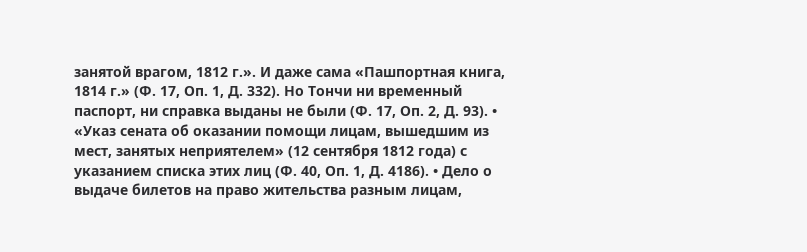занятой врагом, 1812 г.». И даже сама «Пашпортная книга, 1814 г.» (Ф. 17, Оп. 1, Д. 332). Но Тончи ни временный паспорт, ни справка выданы не были (Ф. 17, Оп. 2, Д. 93). • «Указ сената об оказании помощи лицам, вышедшим из мест, занятых неприятелем» (12 сентября 1812 года) с указанием списка этих лиц (Ф. 40, Оп. 1, Д. 4186). • Дело о выдаче билетов на право жительства разным лицам,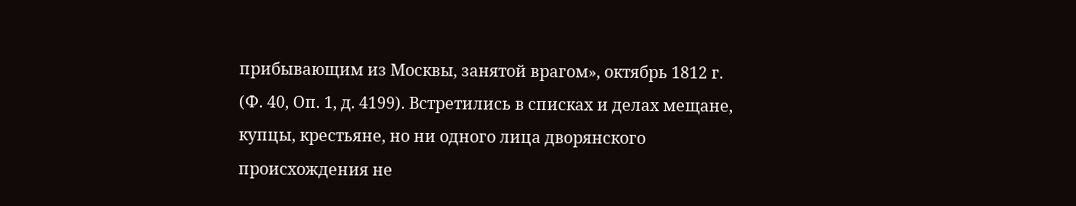прибывающим из Москвы, занятой врагом», октябрь 1812 г. (Ф. 40, Оп. 1, д. 4199). Встретились в списках и делах мещане, купцы, крестьяне, но ни одного лица дворянского происхождения не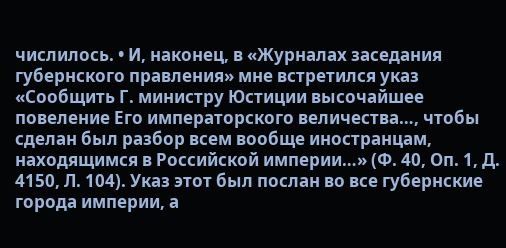числилось. • И, наконец, в «Журналах заседания губернского правления» мне встретился указ «Сообщить Г. министру Юстиции высочайшее повеление Его императорского величества…, чтобы сделан был разбор всем вообще иностранцам, находящимся в Российской империи…» (Ф. 40, Оп. 1, Д. 4150, Л. 104). Указ этот был послан во все губернские города империи, а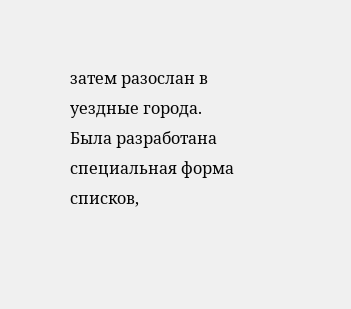затем разослан в уездные города. Была разработана специальная форма списков,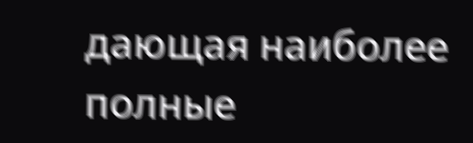дающая наиболее полные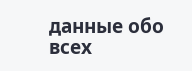данные обо всех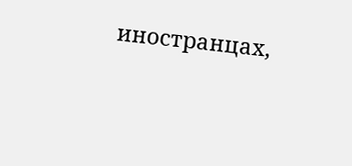иностранцах,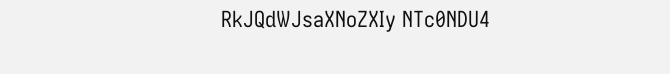RkJQdWJsaXNoZXIy NTc0NDU4